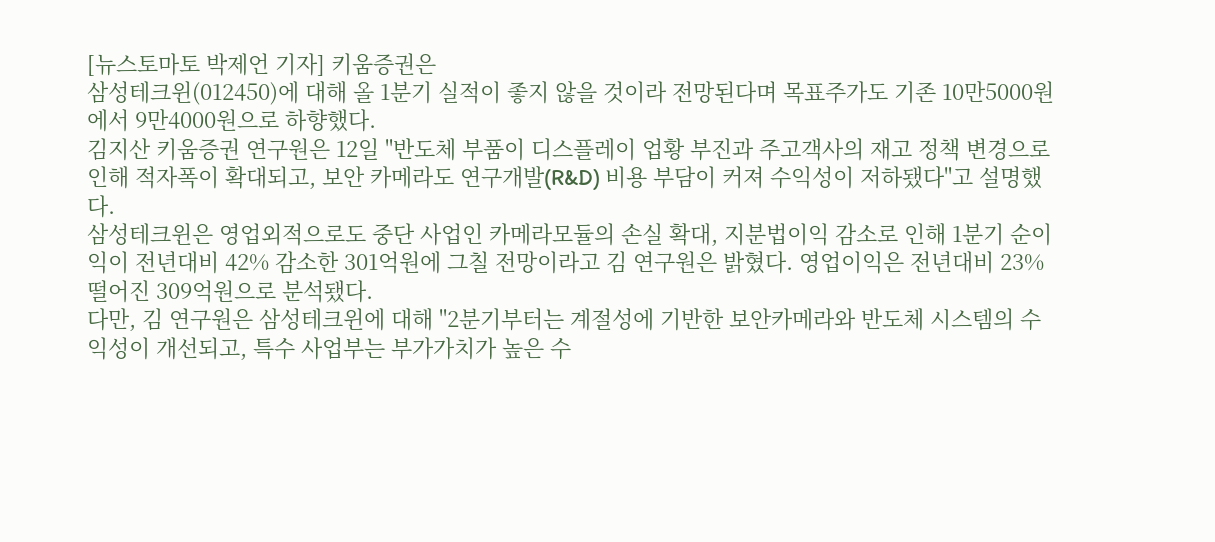[뉴스토마토 박제언 기자] 키움증권은
삼성테크윈(012450)에 대해 올 1분기 실적이 좋지 않을 것이라 전망된다며 목표주가도 기존 10만5000원에서 9만4000원으로 하향했다.
김지산 키움증권 연구원은 12일 "반도체 부품이 디스플레이 업황 부진과 주고객사의 재고 정책 변경으로 인해 적자폭이 확대되고, 보안 카메라도 연구개발(R&D) 비용 부담이 커져 수익성이 저하됐다"고 설명했다.
삼성테크윈은 영업외적으로도 중단 사업인 카메라모듈의 손실 확대, 지분법이익 감소로 인해 1분기 순이익이 전년대비 42% 감소한 301억원에 그칠 전망이라고 김 연구원은 밝혔다. 영업이익은 전년대비 23% 떨어진 309억원으로 분석됐다.
다만, 김 연구원은 삼성테크윈에 대해 "2분기부터는 계절성에 기반한 보안카메라와 반도체 시스템의 수익성이 개선되고, 특수 사업부는 부가가치가 높은 수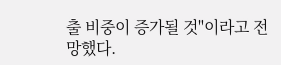출 비중이 증가될 것"이라고 전망했다.